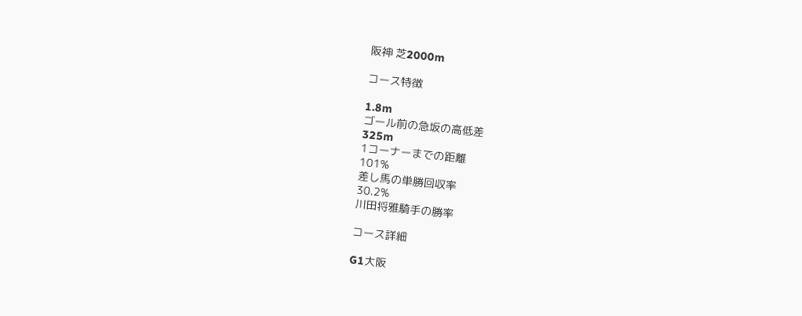阪神 芝2000m

コース特徴

1.8m
ゴール前の急坂の高低差
325m
1コーナーまでの距離
101%
差し馬の単勝回収率
30.2%
川田将雅騎手の勝率

コース詳細

G1大阪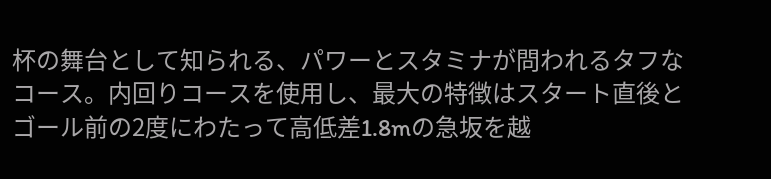杯の舞台として知られる、パワーとスタミナが問われるタフなコース。内回りコースを使用し、最大の特徴はスタート直後とゴール前の2度にわたって高低差1.8mの急坂を越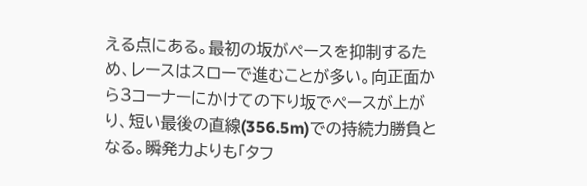える点にある。最初の坂がペースを抑制するため、レースはスローで進むことが多い。向正面から3コーナーにかけての下り坂でペースが上がり、短い最後の直線(356.5m)での持続力勝負となる。瞬発力よりも「タフ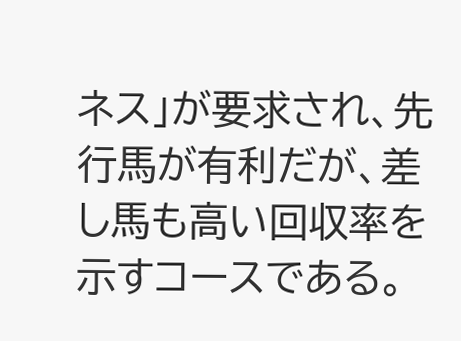ネス」が要求され、先行馬が有利だが、差し馬も高い回収率を示すコースである。